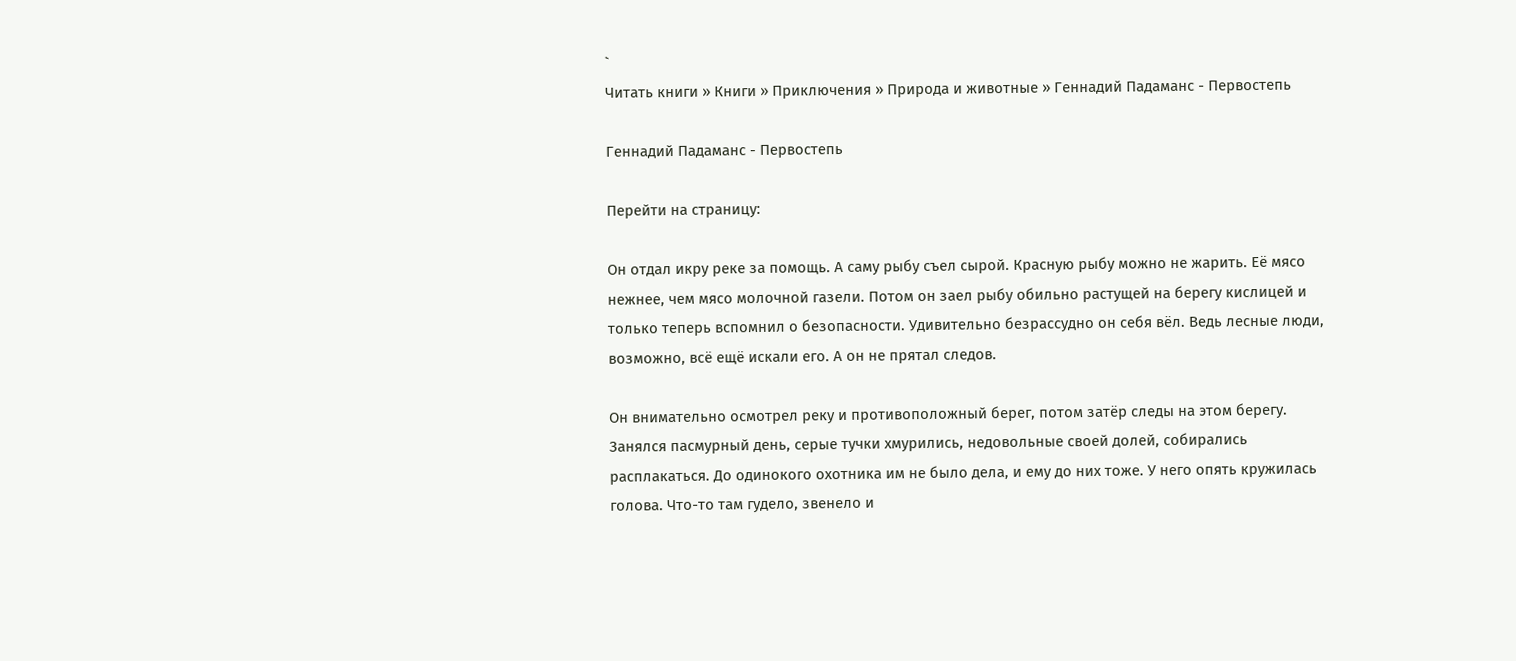`
Читать книги » Книги » Приключения » Природа и животные » Геннадий Падаманс - Первостепь

Геннадий Падаманс - Первостепь

Перейти на страницу:

Он отдал икру реке за помощь. А саму рыбу съел сырой. Красную рыбу можно не жарить. Её мясо нежнее, чем мясо молочной газели. Потом он заел рыбу обильно растущей на берегу кислицей и только теперь вспомнил о безопасности. Удивительно безрассудно он себя вёл. Ведь лесные люди, возможно, всё ещё искали его. А он не прятал следов.

Он внимательно осмотрел реку и противоположный берег, потом затёр следы на этом берегу. Занялся пасмурный день, серые тучки хмурились, недовольные своей долей, собирались расплакаться. До одинокого охотника им не было дела, и ему до них тоже. У него опять кружилась голова. Что-то там гудело, звенело и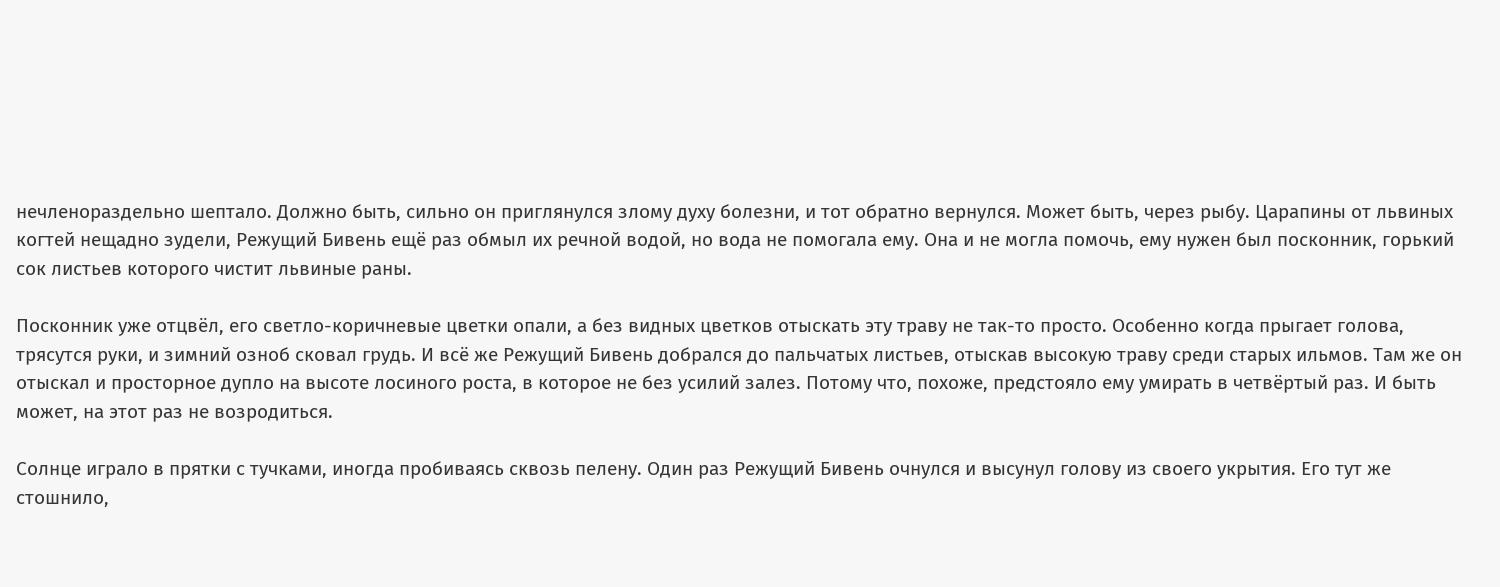нечленораздельно шептало. Должно быть, сильно он приглянулся злому духу болезни, и тот обратно вернулся. Может быть, через рыбу. Царапины от львиных когтей нещадно зудели, Режущий Бивень ещё раз обмыл их речной водой, но вода не помогала ему. Она и не могла помочь, ему нужен был посконник, горький сок листьев которого чистит львиные раны.

Посконник уже отцвёл, его светло-коричневые цветки опали, а без видных цветков отыскать эту траву не так-то просто. Особенно когда прыгает голова, трясутся руки, и зимний озноб сковал грудь. И всё же Режущий Бивень добрался до пальчатых листьев, отыскав высокую траву среди старых ильмов. Там же он отыскал и просторное дупло на высоте лосиного роста, в которое не без усилий залез. Потому что, похоже, предстояло ему умирать в четвёртый раз. И быть может, на этот раз не возродиться.

Солнце играло в прятки с тучками, иногда пробиваясь сквозь пелену. Один раз Режущий Бивень очнулся и высунул голову из своего укрытия. Его тут же стошнило,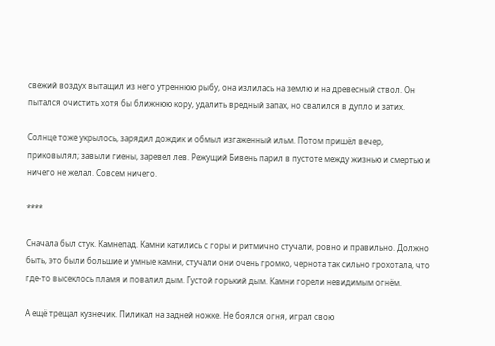свежий воздух вытащил из него утреннюю рыбу, она излилась на землю и на древесный ствол. Он пытался очистить хотя бы ближнюю кору, удалить вредный запах, но свалился в дупло и затих.

Солнце тоже укрылось, зарядил дождик и обмыл изгаженный ильм. Потом пришёл вечер, приковылял; завыли гиены, заревел лев. Режущий Бивень парил в пустоте между жизнью и смертью и ничего не желал. Совсем ничего.

****

Сначала был стук. Камнепад. Камни катились с горы и ритмично стучали, ровно и правильно. Должно быть, это были большие и умные камни, стучали они очень громко, чернота так сильно грохотала, что где-то высеклось пламя и повалил дым. Густой горький дым. Камни горели невидимым огнём.

А ещё трещал кузнечик. Пиликал на задней ножке. Не боялся огня, играл свою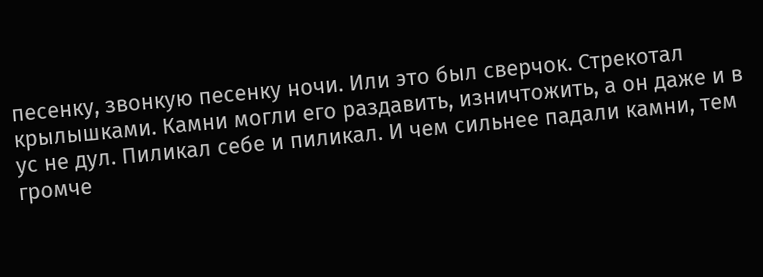песенку, звонкую песенку ночи. Или это был сверчок. Стрекотал крылышками. Камни могли его раздавить, изничтожить, а он даже и в ус не дул. Пиликал себе и пиликал. И чем сильнее падали камни, тем громче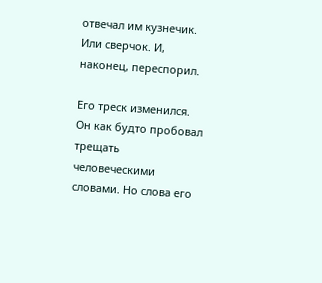отвечал им кузнечик. Или сверчок. И, наконец, переспорил.

Его треск изменился. Он как будто пробовал трещать человеческими словами. Но слова его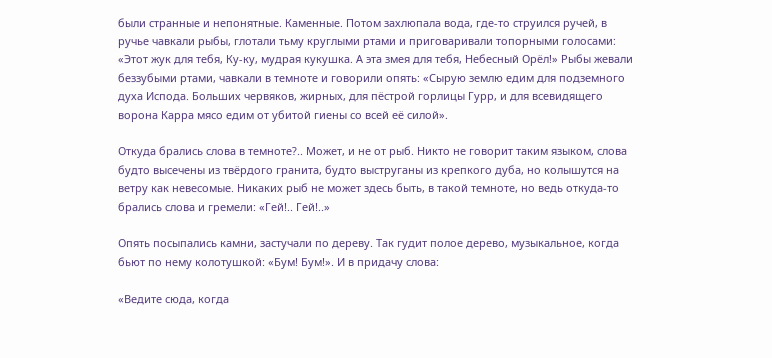были странные и непонятные. Каменные. Потом захлюпала вода, где-то струился ручей, в ручье чавкали рыбы, глотали тьму круглыми ртами и приговаривали топорными голосами: «Этот жук для тебя, Ку-ку, мудрая кукушка. А эта змея для тебя, Небесный Орёл!» Рыбы жевали беззубыми ртами, чавкали в темноте и говорили опять: «Сырую землю едим для подземного духа Испода. Больших червяков, жирных, для пёстрой горлицы Гурр, и для всевидящего ворона Карра мясо едим от убитой гиены со всей её силой».

Откуда брались слова в темноте?.. Может, и не от рыб. Никто не говорит таким языком, слова будто высечены из твёрдого гранита, будто выструганы из крепкого дуба, но колышутся на ветру как невесомые. Никаких рыб не может здесь быть, в такой темноте, но ведь откуда-то брались слова и гремели: «Гей!.. Гей!..»

Опять посыпались камни, застучали по дереву. Так гудит полое дерево, музыкальное, когда бьют по нему колотушкой: «Бум! Бум!». И в придачу слова:

«Ведите сюда, когда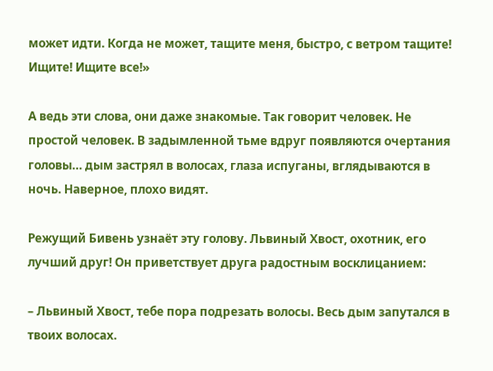может идти. Когда не может, тащите меня, быстро, с ветром тащите! Ищите! Ищите все!»

А ведь эти слова, они даже знакомые. Так говорит человек. Не простой человек. В задымленной тьме вдруг появляются очертания головы… дым застрял в волосах, глаза испуганы, вглядываются в ночь. Наверное, плохо видят.

Режущий Бивень узнаёт эту голову. Львиный Хвост, охотник, его лучший друг! Он приветствует друга радостным восклицанием:

– Львиный Хвост, тебе пора подрезать волосы. Весь дым запутался в твоих волосах.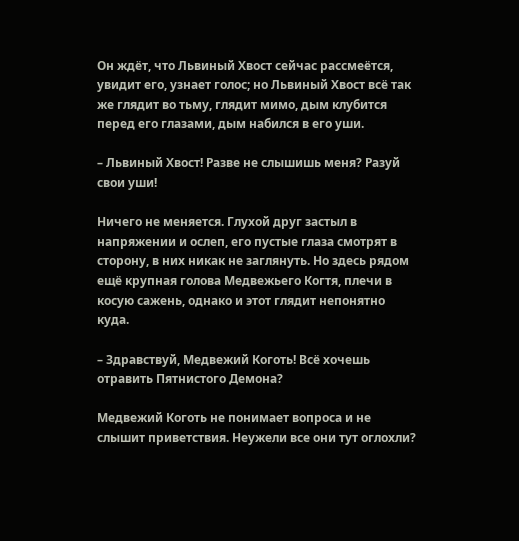Он ждёт, что Львиный Хвост сейчас рассмеётся, увидит его, узнает голос; но Львиный Хвост всё так же глядит во тьму, глядит мимо, дым клубится перед его глазами, дым набился в его уши.

– Львиный Хвост! Разве не слышишь меня? Разуй свои уши!

Ничего не меняется. Глухой друг застыл в напряжении и ослеп, его пустые глаза смотрят в сторону, в них никак не заглянуть. Но здесь рядом ещё крупная голова Медвежьего Когтя, плечи в косую сажень, однако и этот глядит непонятно куда.

– Здравствуй, Медвежий Коготь! Всё хочешь отравить Пятнистого Демона?

Медвежий Коготь не понимает вопроса и не слышит приветствия. Неужели все они тут оглохли?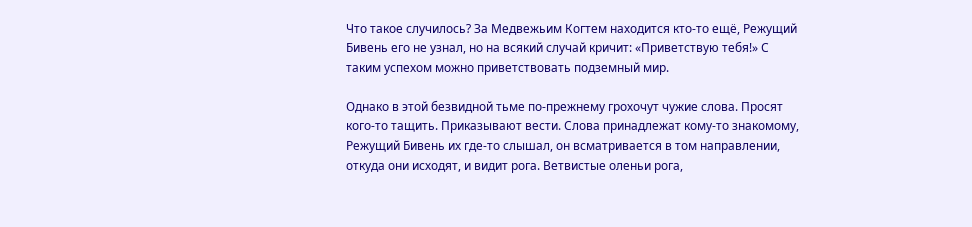Что такое случилось? За Медвежьим Когтем находится кто-то ещё, Режущий Бивень его не узнал, но на всякий случай кричит: «Приветствую тебя!» С таким успехом можно приветствовать подземный мир.

Однако в этой безвидной тьме по-прежнему грохочут чужие слова. Просят кого-то тащить. Приказывают вести. Слова принадлежат кому-то знакомому, Режущий Бивень их где-то слышал, он всматривается в том направлении, откуда они исходят, и видит рога. Ветвистые оленьи рога,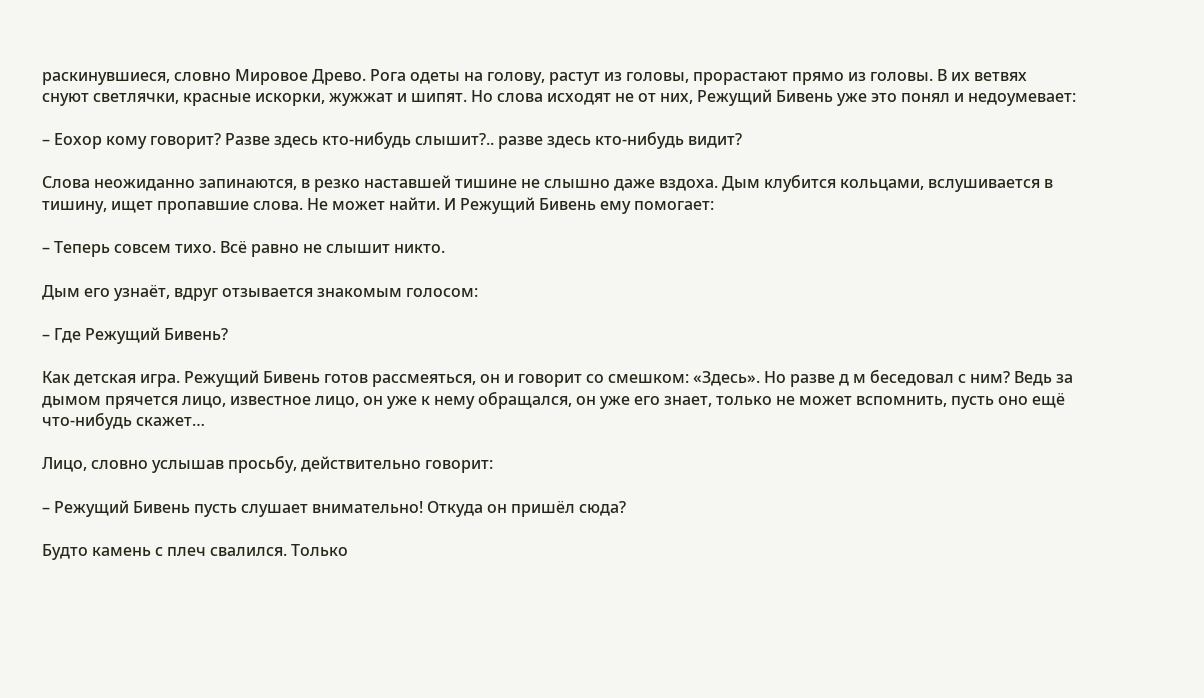раскинувшиеся, словно Мировое Древо. Рога одеты на голову, растут из головы, прорастают прямо из головы. В их ветвях снуют светлячки, красные искорки, жужжат и шипят. Но слова исходят не от них, Режущий Бивень уже это понял и недоумевает:

– Еохор кому говорит? Разве здесь кто-нибудь слышит?.. разве здесь кто-нибудь видит?

Слова неожиданно запинаются, в резко наставшей тишине не слышно даже вздоха. Дым клубится кольцами, вслушивается в тишину, ищет пропавшие слова. Не может найти. И Режущий Бивень ему помогает:

– Теперь совсем тихо. Всё равно не слышит никто.

Дым его узнаёт, вдруг отзывается знакомым голосом:

– Где Режущий Бивень?

Как детская игра. Режущий Бивень готов рассмеяться, он и говорит со смешком: «Здесь». Но разве д м беседовал с ним? Ведь за дымом прячется лицо, известное лицо, он уже к нему обращался, он уже его знает, только не может вспомнить, пусть оно ещё что-нибудь скажет…

Лицо, словно услышав просьбу, действительно говорит:

– Режущий Бивень пусть слушает внимательно! Откуда он пришёл сюда?

Будто камень с плеч свалился. Только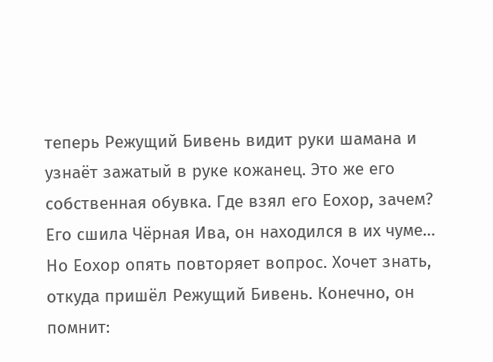теперь Режущий Бивень видит руки шамана и узнаёт зажатый в руке кожанец. Это же его собственная обувка. Где взял его Еохор, зачем? Его сшила Чёрная Ива, он находился в их чуме… Но Еохор опять повторяет вопрос. Хочет знать, откуда пришёл Режущий Бивень. Конечно, он помнит: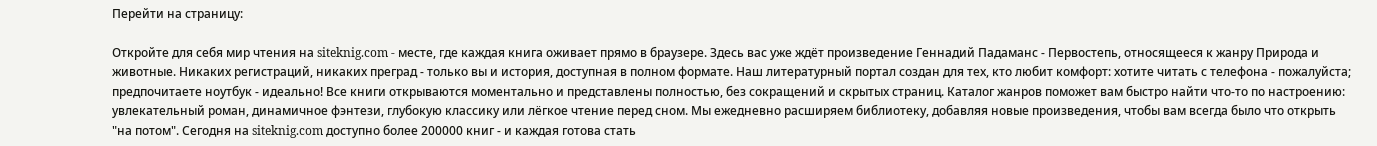Перейти на страницу:

Откройте для себя мир чтения на siteknig.com - месте, где каждая книга оживает прямо в браузере. Здесь вас уже ждёт произведение Геннадий Падаманс - Первостепь, относящееся к жанру Природа и животные. Никаких регистраций, никаких преград - только вы и история, доступная в полном формате. Наш литературный портал создан для тех, кто любит комфорт: хотите читать с телефона - пожалуйста; предпочитаете ноутбук - идеально! Все книги открываются моментально и представлены полностью, без сокращений и скрытых страниц. Каталог жанров поможет вам быстро найти что-то по настроению: увлекательный роман, динамичное фэнтези, глубокую классику или лёгкое чтение перед сном. Мы ежедневно расширяем библиотеку, добавляя новые произведения, чтобы вам всегда было что открыть "на потом". Сегодня на siteknig.com доступно более 200000 книг - и каждая готова стать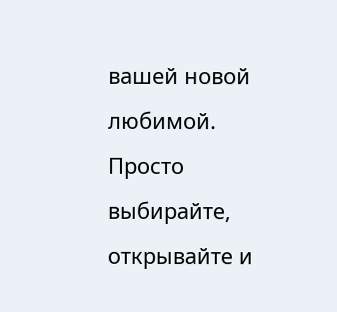вашей новой любимой. Просто выбирайте, открывайте и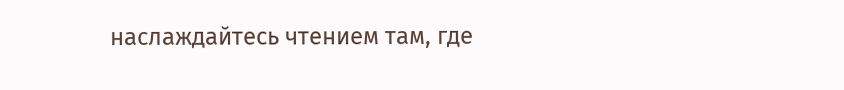наслаждайтесь чтением там, где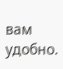вам удобно.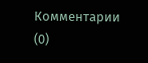Комментарии (0)